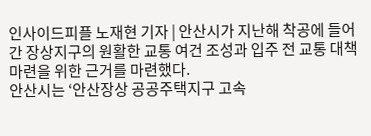인사이드피플 노재현 기자 | 안산시가 지난해 착공에 들어간 장상지구의 원활한 교통 여건 조성과 입주 전 교통 대책 마련을 위한 근거를 마련했다.
안산시는 ‘안산장상 공공주택지구 고속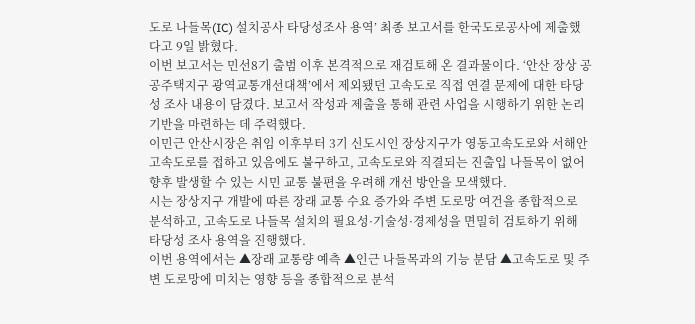도로 나들목(IC) 설치공사 타당성조사 용역’ 최종 보고서를 한국도로공사에 제출했다고 9일 밝혔다.
이번 보고서는 민선8기 출범 이후 본격적으로 재검토해 온 결과물이다. ‘안산 장상 공공주택지구 광역교통개선대책’에서 제외됐던 고속도로 직접 연결 문제에 대한 타당성 조사 내용이 담겼다. 보고서 작성과 제출을 통해 관련 사업을 시행하기 위한 논리 기반을 마련하는 데 주력했다.
이민근 안산시장은 취임 이후부터 3기 신도시인 장상지구가 영동고속도로와 서해안고속도로를 접하고 있음에도 불구하고, 고속도로와 직결되는 진출입 나들목이 없어 향후 발생할 수 있는 시민 교통 불편을 우려해 개선 방안을 모색했다.
시는 장상지구 개발에 따른 장래 교통 수요 증가와 주변 도로망 여건을 종합적으로 분석하고, 고속도로 나들목 설치의 필요성·기술성·경제성을 면밀히 검토하기 위해 타당성 조사 용역을 진행했다.
이번 용역에서는 ▲장래 교통량 예측 ▲인근 나들목과의 기능 분담 ▲고속도로 및 주변 도로망에 미치는 영향 등을 종합적으로 분석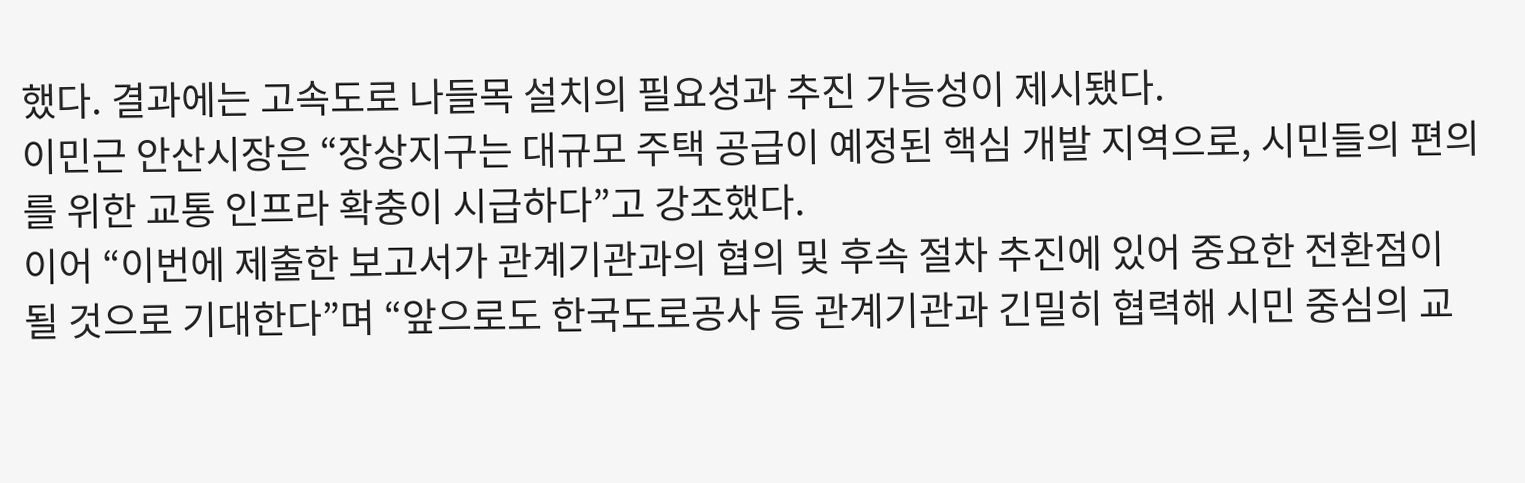했다. 결과에는 고속도로 나들목 설치의 필요성과 추진 가능성이 제시됐다.
이민근 안산시장은 “장상지구는 대규모 주택 공급이 예정된 핵심 개발 지역으로, 시민들의 편의를 위한 교통 인프라 확충이 시급하다”고 강조했다.
이어 “이번에 제출한 보고서가 관계기관과의 협의 및 후속 절차 추진에 있어 중요한 전환점이 될 것으로 기대한다”며 “앞으로도 한국도로공사 등 관계기관과 긴밀히 협력해 시민 중심의 교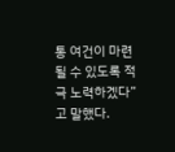통 여건이 마련될 수 있도록 적극 노력하겠다”고 말했다.